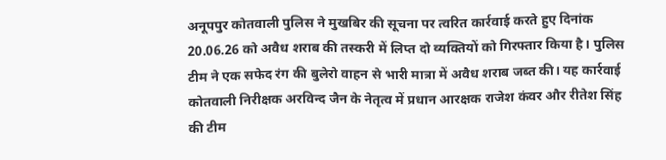अनूपपुर कोतवाली पुलिस ने मुखबिर की सूचना पर त्वरित कार्रवाई करते हुए दिनांक 20.06.26 को अवैध शराब की तस्करी में लिप्त दो व्यक्तियों को गिरफ्तार किया है। पुलिस टीम ने एक सफेद रंग की बुलेरो वाहन से भारी मात्रा में अवैध शराब जब्त की। यह कार्रवाई कोतवाली निरीक्षक अरविन्द जैन के नेतृत्व में प्रधान आरक्षक राजेश कंवर और रीतेश सिंह की टीम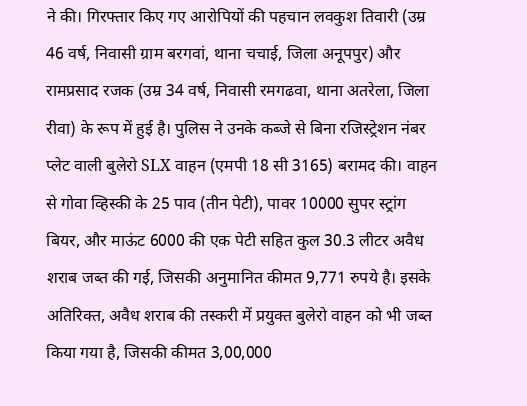ने की। गिरफ्तार किए गए आरोपियों की पहचान लवकुश तिवारी (उम्र 46 वर्ष, निवासी ग्राम बरगवां, थाना चचाई, जिला अनूपपुर) और रामप्रसाद रजक (उम्र 34 वर्ष, निवासी रमगढवा, थाना अतरेला, जिला रीवा) के रूप में हुई है। पुलिस ने उनके कब्जे से बिना रजिस्ट्रेशन नंबर प्लेट वाली बुलेरो SLX वाहन (एमपी 18 सी 3165) बरामद की। वाहन से गोवा व्हिस्की के 25 पाव (तीन पेटी), पावर 10000 सुपर स्ट्रांग बियर, और माऊंट 6000 की एक पेटी सहित कुल 30.3 लीटर अवैध शराब जब्त की गई, जिसकी अनुमानित कीमत 9,771 रुपये है। इसके अतिरिक्त, अवैध शराब की तस्करी में प्रयुक्त बुलेरो वाहन को भी जब्त किया गया है, जिसकी कीमत 3,00,000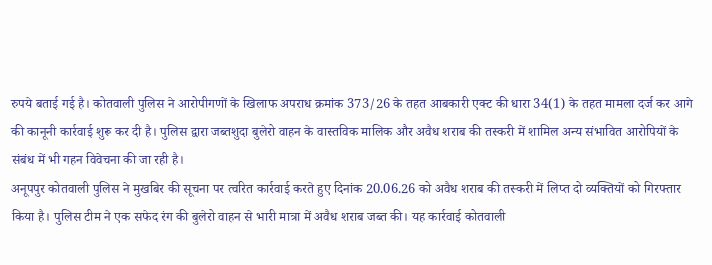रुपये बताई गई है। कोतवाली पुलिस ने आरोपीगणों के खिलाफ अपराध क्रमांक 373/26 के तहत आबकारी एक्ट की धारा 34(1) के तहत मामला दर्ज कर आगे की कानूनी कार्रवाई शुरू कर दी है। पुलिस द्वारा जब्तशुदा बुलेरो वाहन के वास्तविक मालिक और अवैध शराब की तस्करी में शामिल अन्य संभावित आरोपियों के संबंध में भी गहन विवेचना की जा रही है।
अनूपपुर कोतवाली पुलिस ने मुखबिर की सूचना पर त्वरित कार्रवाई करते हुए दिनांक 20.06.26 को अवैध शराब की तस्करी में लिप्त दो व्यक्तियों को गिरफ्तार किया है। पुलिस टीम ने एक सफेद रंग की बुलेरो वाहन से भारी मात्रा में अवैध शराब जब्त की। यह कार्रवाई कोतवाली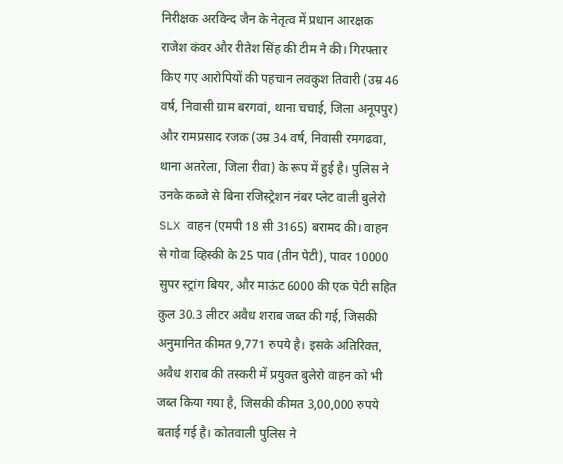निरीक्षक अरविन्द जैन के नेतृत्व में प्रधान आरक्षक राजेश कंवर और रीतेश सिंह की टीम ने की। गिरफ्तार किए गए आरोपियों की पहचान लवकुश तिवारी (उम्र 46 वर्ष, निवासी ग्राम बरगवां, थाना चचाई, जिला अनूपपुर) और रामप्रसाद रजक (उम्र 34 वर्ष, निवासी रमगढवा, थाना अतरेला, जिला रीवा) के रूप में हुई है। पुलिस ने उनके कब्जे से बिना रजिस्ट्रेशन नंबर प्लेट वाली बुलेरो SLX वाहन (एमपी 18 सी 3165) बरामद की। वाहन से गोवा व्हिस्की के 25 पाव (तीन पेटी), पावर 10000 सुपर स्ट्रांग बियर, और माऊंट 6000 की एक पेटी सहित कुल 30.3 लीटर अवैध शराब जब्त की गई, जिसकी अनुमानित कीमत 9,771 रुपये है। इसके अतिरिक्त, अवैध शराब की तस्करी में प्रयुक्त बुलेरो वाहन को भी जब्त किया गया है, जिसकी कीमत 3,00,000 रुपये बताई गई है। कोतवाली पुलिस ने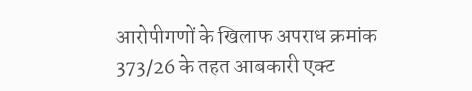आरोपीगणों के खिलाफ अपराध क्रमांक 373/26 के तहत आबकारी एक्ट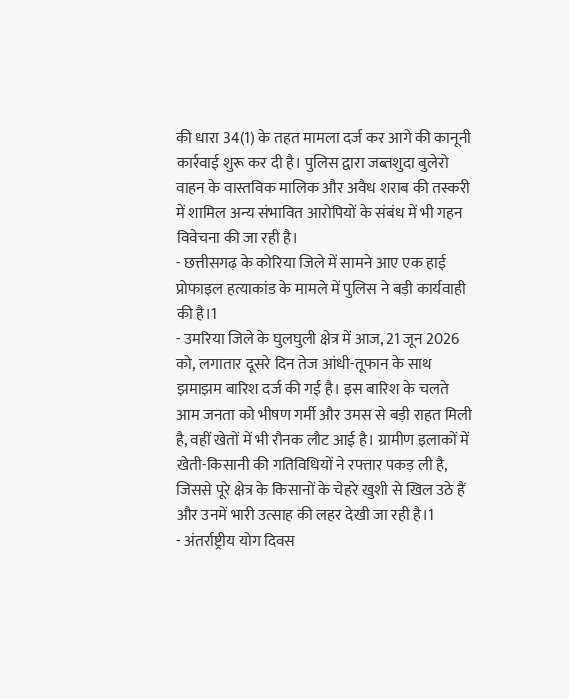की धारा 34(1) के तहत मामला दर्ज कर आगे की कानूनी कार्रवाई शुरू कर दी है। पुलिस द्वारा जब्तशुदा बुलेरो वाहन के वास्तविक मालिक और अवैध शराब की तस्करी में शामिल अन्य संभावित आरोपियों के संबंध में भी गहन विवेचना की जा रही है।
- छत्तीसगढ़ के कोरिया जिले में सामने आए एक हाई प्रोफाइल हत्याकांड के मामले में पुलिस ने बड़ी कार्यवाही की है।1
- उमरिया जिले के घुलघुली क्षेत्र में आज, 21 जून 2026 को, लगातार दूसरे दिन तेज आंधी-तूफान के साथ झमाझम बारिश दर्ज की गई है। इस बारिश के चलते आम जनता को भीषण गर्मी और उमस से बड़ी राहत मिली है, वहीं खेतों में भी रौनक लौट आई है। ग्रामीण इलाकों में खेती-किसानी की गतिविधियों ने रफ्तार पकड़ ली है, जिससे पूरे क्षेत्र के किसानों के चेहरे खुशी से खिल उठे हैं और उनमें भारी उत्साह की लहर देखी जा रही है।1
- अंतर्राष्ट्रीय योग दिवस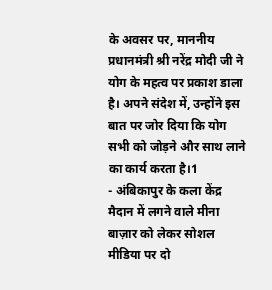के अवसर पर, माननीय प्रधानमंत्री श्री नरेंद्र मोदी जी ने योग के महत्व पर प्रकाश डाला है। अपने संदेश में, उन्होंने इस बात पर जोर दिया कि योग सभी को जोड़ने और साथ लाने का कार्य करता है।1
- अंबिकापुर के कला केंद्र मैदान में लगने वाले मीना बाज़ार को लेकर सोशल मीडिया पर दो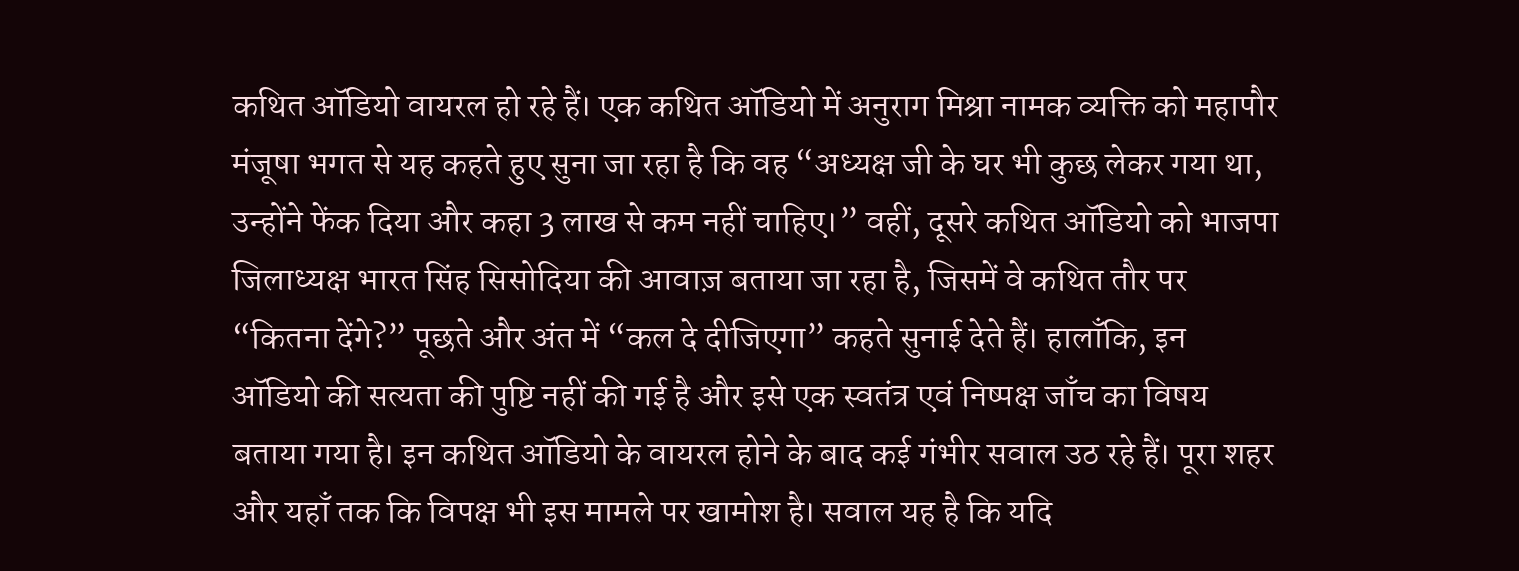कथित ऑडियो वायरल हो रहे हैं। एक कथित ऑडियो में अनुराग मिश्रा नामक व्यक्ति को महापौर मंजूषा भगत से यह कहते हुए सुना जा रहा है कि वह “अध्यक्ष जी के घर भी कुछ लेकर गया था, उन्होंने फेंक दिया और कहा 3 लाख से कम नहीं चाहिए।” वहीं, दूसरे कथित ऑडियो को भाजपा जिलाध्यक्ष भारत सिंह सिसोदिया की आवाज़ बताया जा रहा है, जिसमें वे कथित तौर पर “कितना देंगे?” पूछते और अंत में “कल दे दीजिएगा” कहते सुनाई देते हैं। हालाँकि, इन ऑडियो की सत्यता की पुष्टि नहीं की गई है और इसे एक स्वतंत्र एवं निष्पक्ष जाँच का विषय बताया गया है। इन कथित ऑडियो के वायरल होने के बाद कई गंभीर सवाल उठ रहे हैं। पूरा शहर और यहाँ तक कि विपक्ष भी इस मामले पर खामोश है। सवाल यह है कि यदि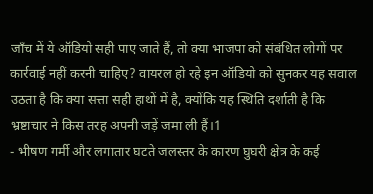जाँच में ये ऑडियो सही पाए जाते हैं, तो क्या भाजपा को संबंधित लोगों पर कार्रवाई नहीं करनी चाहिए? वायरल हो रहे इन ऑडियो को सुनकर यह सवाल उठता है कि क्या सत्ता सही हाथों में है, क्योंकि यह स्थिति दर्शाती है कि भ्रष्टाचार ने किस तरह अपनी जड़ें जमा ली हैं।1
- भीषण गर्मी और लगातार घटते जलस्तर के कारण घुघरी क्षेत्र के कई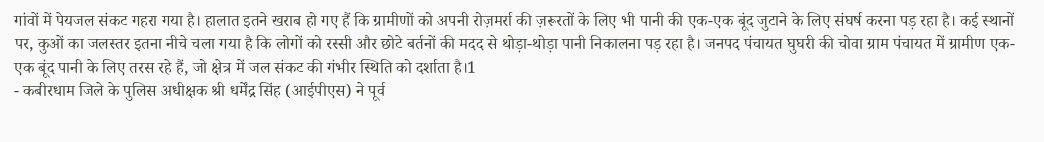गांवों में पेयजल संकट गहरा गया है। हालात इतने खराब हो गए हैं कि ग्रामीणों को अपनी रोज़मर्रा की ज़रूरतों के लिए भी पानी की एक-एक बूंद जुटाने के लिए संघर्ष करना पड़ रहा है। कई स्थानों पर, कुओं का जलस्तर इतना नीचे चला गया है कि लोगों को रस्सी और छोटे बर्तनों की मदद से थोड़ा-थोड़ा पानी निकालना पड़ रहा है। जनपद पंचायत घुघरी की चोवा ग्राम पंचायत में ग्रामीण एक-एक बूंद पानी के लिए तरस रहे हैं, जो क्षेत्र में जल संकट की गंभीर स्थिति को दर्शाता है।1
- कबीरधाम जिले के पुलिस अधीक्षक श्री धर्मेंद्र सिंह (आईपीएस) ने पूर्व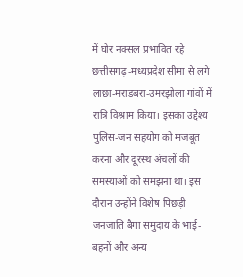में घोर नक्सल प्रभावित रहे छत्तीसगढ़-मध्यप्रदेश सीमा से लगे लाछा-मराडबरा-उमरझोला गांवों में रात्रि विश्राम किया। इसका उद्देश्य पुलिस-जन सहयोग को मजबूत करना और दूरस्थ अंचलों की समस्याओं को समझना था। इस दौरान उन्होंने विशेष पिछड़ी जनजाति बैगा समुदाय के भाई-बहनों और अन्य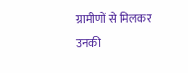ग्रामीणों से मिलकर उनकी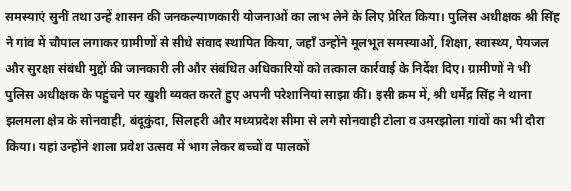समस्याएं सुनीं तथा उन्हें शासन की जनकल्याणकारी योजनाओं का लाभ लेने के लिए प्रेरित किया। पुलिस अधीक्षक श्री सिंह ने गांव में चौपाल लगाकर ग्रामीणों से सीधे संवाद स्थापित किया, जहाँ उन्होंने मूलभूत समस्याओं, शिक्षा, स्वास्थ्य, पेयजल और सुरक्षा संबंधी मुद्दों की जानकारी ली और संबंधित अधिकारियों को तत्काल कार्रवाई के निर्देश दिए। ग्रामीणों ने भी पुलिस अधीक्षक के पहुंचने पर खुशी व्यक्त करते हुए अपनी परेशानियां साझा कीं। इसी क्रम में, श्री धर्मेंद्र सिंह ने थाना झलमला क्षेत्र के सोनवाही, बंदूकुंदा, सिलहरी और मध्यप्रदेश सीमा से लगे सोनवाही टोला व उमरझोला गांवों का भी दौरा किया। यहां उन्होंने शाला प्रवेश उत्सव में भाग लेकर बच्चों व पालकों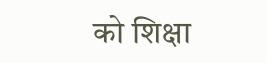को शिक्षा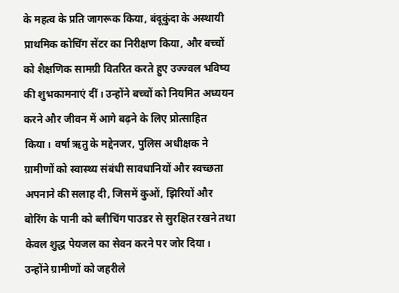के महत्व के प्रति जागरूक किया, बंदूकुंदा के अस्थायी प्राथमिक कोचिंग सेंटर का निरीक्षण किया, और बच्चों को शैक्षणिक सामग्री वितरित करते हुए उज्ज्वल भविष्य की शुभकामनाएं दीं। उन्होंने बच्चों को नियमित अध्ययन करने और जीवन में आगे बढ़ने के लिए प्रोत्साहित किया। वर्षा ऋतु के मद्देनजर, पुलिस अधीक्षक ने ग्रामीणों को स्वास्थ्य संबंधी सावधानियों और स्वच्छता अपनाने की सलाह दी, जिसमें कुओं, झिरियों और बोरिंग के पानी को ब्लीचिंग पाउडर से सुरक्षित रखने तथा केवल शुद्ध पेयजल का सेवन करने पर जोर दिया। उन्होंने ग्रामीणों को जहरीले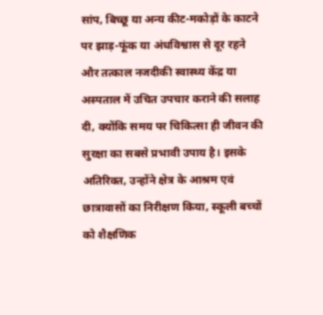सांप, बिच्छू या अन्य कीट-मकोड़ों के काटने पर झाड़-फूंक या अंधविश्वास से दूर रहने और तत्काल नजदीकी स्वास्थ्य केंद्र या अस्पताल में उचित उपचार कराने की सलाह दी, क्योंकि समय पर चिकित्सा ही जीवन की सुरक्षा का सबसे प्रभावी उपाय है। इसके अतिरिक्त, उन्होंने क्षेत्र के आश्रम एवं छात्रावासों का निरीक्षण किया, स्कूली बच्चों को शैक्षणिक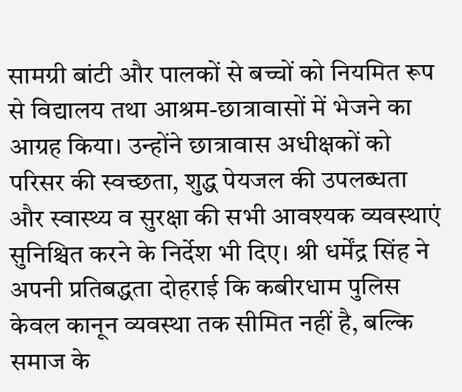सामग्री बांटी और पालकों से बच्चों को नियमित रूप से विद्यालय तथा आश्रम-छात्रावासों में भेजने का आग्रह किया। उन्होंने छात्रावास अधीक्षकों को परिसर की स्वच्छता, शुद्ध पेयजल की उपलब्धता और स्वास्थ्य व सुरक्षा की सभी आवश्यक व्यवस्थाएं सुनिश्चित करने के निर्देश भी दिए। श्री धर्मेंद्र सिंह ने अपनी प्रतिबद्धता दोहराई कि कबीरधाम पुलिस केवल कानून व्यवस्था तक सीमित नहीं है, बल्कि समाज के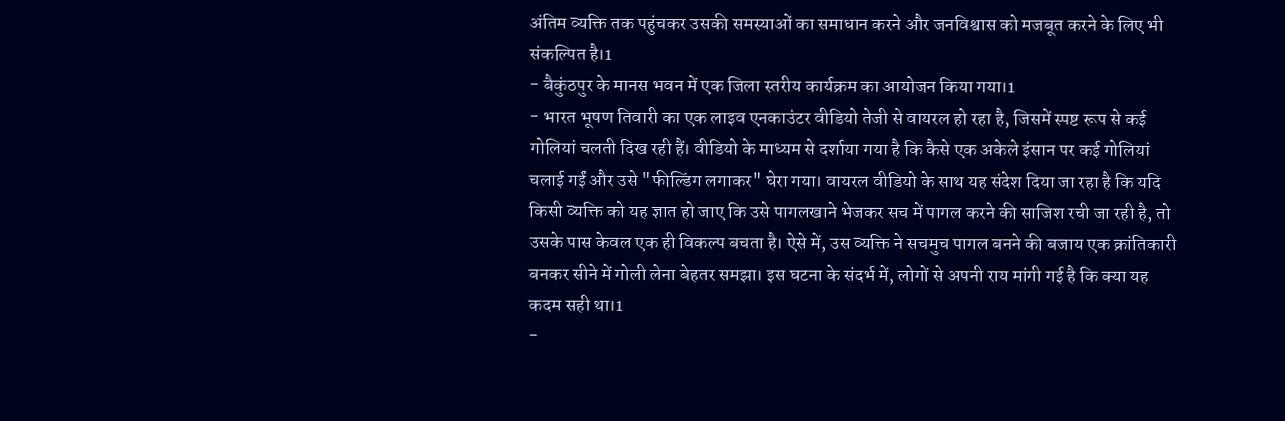अंतिम व्यक्ति तक पहुंचकर उसकी समस्याओं का समाधान करने और जनविश्वास को मजबूत करने के लिए भी संकल्पित है।1
- बैकुंठपुर के मानस भवन में एक जिला स्तरीय कार्यक्रम का आयोजन किया गया।1
- भारत भूषण तिवारी का एक लाइव एनकाउंटर वीडियो तेजी से वायरल हो रहा है, जिसमें स्पष्ट रूप से कई गोलियां चलती दिख रही हैं। वीडियो के माध्यम से दर्शाया गया है कि कैसे एक अकेले इंसान पर कई गोलियां चलाई गईं और उसे "फील्डिंग लगाकर" घेरा गया। वायरल वीडियो के साथ यह संदेश दिया जा रहा है कि यदि किसी व्यक्ति को यह ज्ञात हो जाए कि उसे पागलखाने भेजकर सच में पागल करने की साजिश रची जा रही है, तो उसके पास केवल एक ही विकल्प बचता है। ऐसे में, उस व्यक्ति ने सचमुच पागल बनने की बजाय एक क्रांतिकारी बनकर सीने में गोली लेना बेहतर समझा। इस घटना के संदर्भ में, लोगों से अपनी राय मांगी गई है कि क्या यह कदम सही था।1
-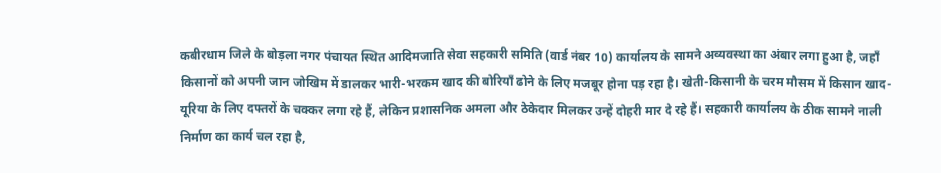कबीरधाम जिले के बोड़ला नगर पंचायत स्थित आदिमजाति सेवा सहकारी समिति (वार्ड नंबर 10) कार्यालय के सामने अव्यवस्था का अंबार लगा हुआ है, जहाँ किसानों को अपनी जान जोखिम में डालकर भारी-भरकम खाद की बोरियाँ ढोने के लिए मजबूर होना पड़ रहा है। खेती-किसानी के चरम मौसम में किसान खाद-यूरिया के लिए दफ्तरों के चक्कर लगा रहे हैं, लेकिन प्रशासनिक अमला और ठेकेदार मिलकर उन्हें दोहरी मार दे रहे हैं। सहकारी कार्यालय के ठीक सामने नाली निर्माण का कार्य चल रहा है,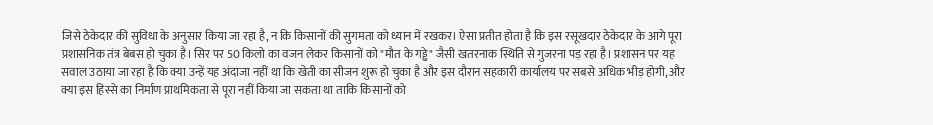जिसे ठेकेदार की सुविधा के अनुसार किया जा रहा है, न कि किसानों की सुगमता को ध्यान में रखकर। ऐसा प्रतीत होता है कि इस रसूखदार ठेकेदार के आगे पूरा प्रशासनिक तंत्र बेबस हो चुका है। सिर पर 50 किलो का वजन लेकर किसानों को "मौत के गड्ढे" जैसी खतरनाक स्थिति से गुजरना पड़ रहा है। प्रशासन पर यह सवाल उठाया जा रहा है कि क्या उन्हें यह अंदाजा नहीं था कि खेती का सीजन शुरू हो चुका है और इस दौरान सहकारी कार्यालय पर सबसे अधिक भीड़ होगी, और क्या इस हिस्से का निर्माण प्राथमिकता से पूरा नहीं किया जा सकता था ताकि किसानों को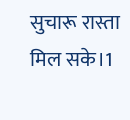सुचारू रास्ता मिल सके।1